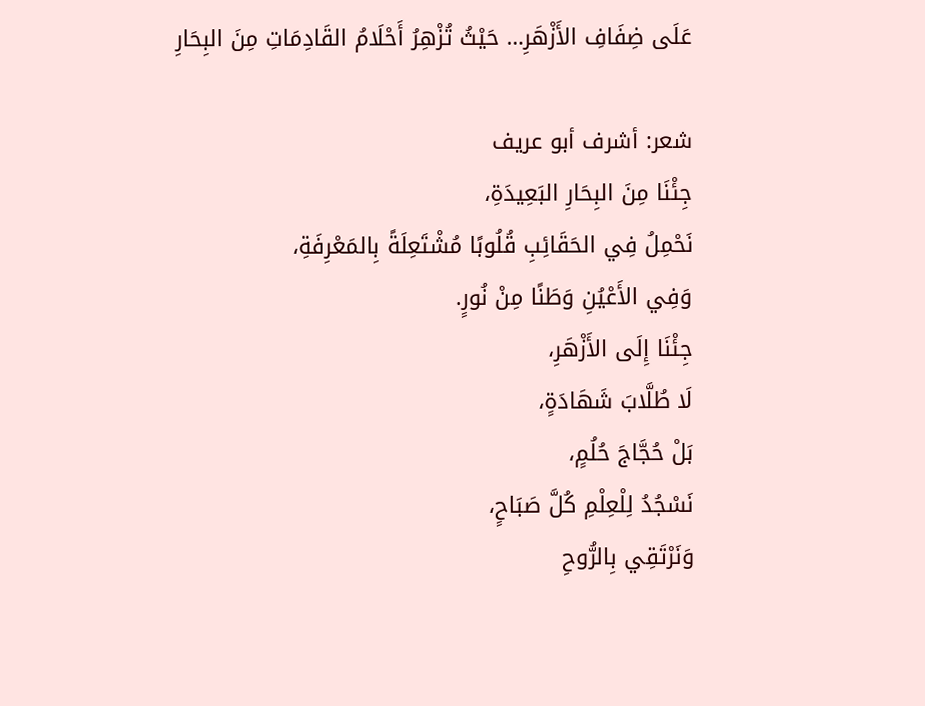عَلَى ضِفَافِ الأَزْهَرِ… حَيْثُ تُزْهِرُ أَحْلَامُ القَادِمَاتِ مِنَ البِحَارِ

شعر: أشرف أبو عريف
جِئْنَا مِنَ البِحَارِ البَعِيدَةِ،
نَحْمِلُ فِي الحَقَائِبِ قُلُوبًا مُشْتَعِلَةً بِالمَعْرِفَةِ،
وَفِي الأَعْيُنِ وَطَنًا مِنْ نُورٍ.
جِئْنَا إِلَى الأَزْهَرِ،
لَا طُلَّابَ شَهَادَةٍ،
بَلْ حُجَّاجَ حُلُمٍ،
نَسْجُدُ لِلْعِلْمِ كُلَّ صَبَاحٍ،
وَنَرْتَقِي بِالرُّوحِ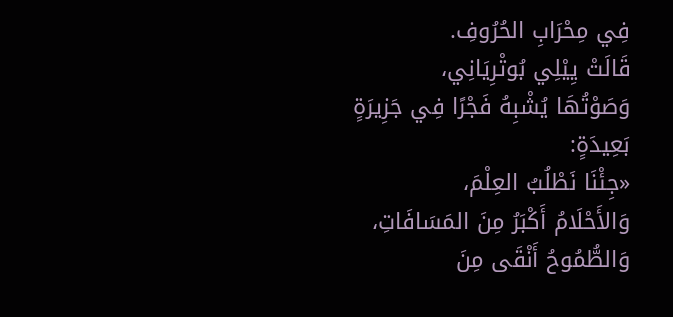فِي مِحْرَابِ الحُرُوفِ.
قَالَتْ يِيْلِي بُوتْرِيَانِي،
وَصَوْتُهَا يُشْبِهُ فَجْرًا فِي جَزِيرَةٍ بَعِيدَةٍ:
«جِئْنَا نَطْلُبُ العِلْمَ،
وَالأَحْلَامُ أَكْبَرُ مِنَ المَسَافَاتِ،
وَالطُّمُوحُ أَنْقَى مِنَ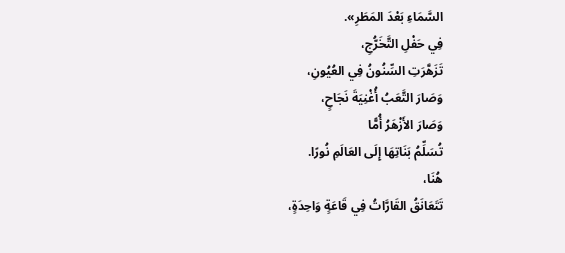السَّمَاءِ بَعْدَ المَطَرِ».
فِي حَفْلِ التَّخَرُّجِ،
تَزَهَّرَتِ السِّنُونُ فِي العُيُونِ،
وَصَارَ التَّعَبُ أُغْنِيَةَ نَجَاحٍ،
وَصَارَ الأَزْهَرُ أُمًّا
تُسَلِّمُ بَنَاتِهَا إِلَى العَالَمِ نُورًا.
هُنَا،
تَتَعَانَقُ القَارَّاتُ فِي قَاعَةٍ وَاحِدَةٍ،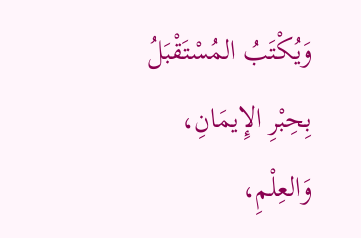وَيُكْتَبُ المُسْتَقْبَلُ
بِحِبْرِ الإِيمَانِ، وَالعِلْمِ،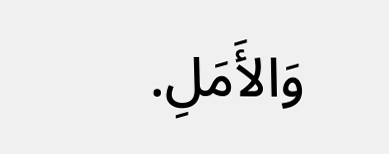وَالأَمَلِ.